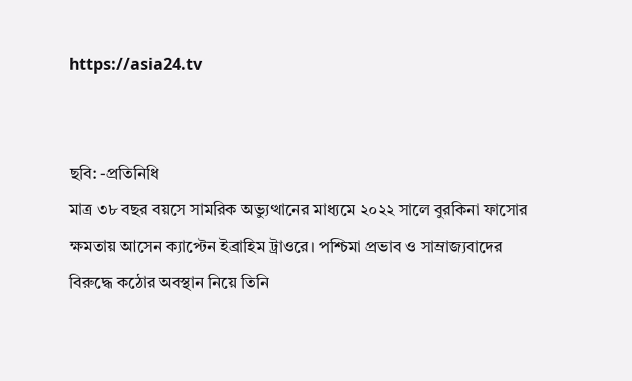https://asia24.tv


ছবি: -প্রতিনিধি
মাত্র ৩৮ বছর বয়সে সামরিক অভ্যুত্থানের মাধ্যমে ২০২২ সালে বুরকিনা ফাসোর ক্ষমতায় আসেন ক্যাপ্টেন ইব্রাহিম ট্রাওরে। পশ্চিমা প্রভাব ও সাম্রাজ্যবাদের বিরুদ্ধে কঠোর অবস্থান নিয়ে তিনি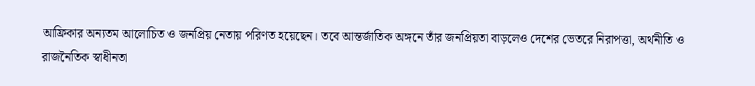আফ্রিকার অন্যতম আলোচিত ও জনপ্রিয় নেতায় পরিণত হয়েছেন। তবে আন্তর্জাতিক অঙ্গনে তাঁর জনপ্রিয়তা বাড়লেও দেশের ভেতরে নিরাপত্তা, অর্থনীতি ও রাজনৈতিক স্বাধীনতা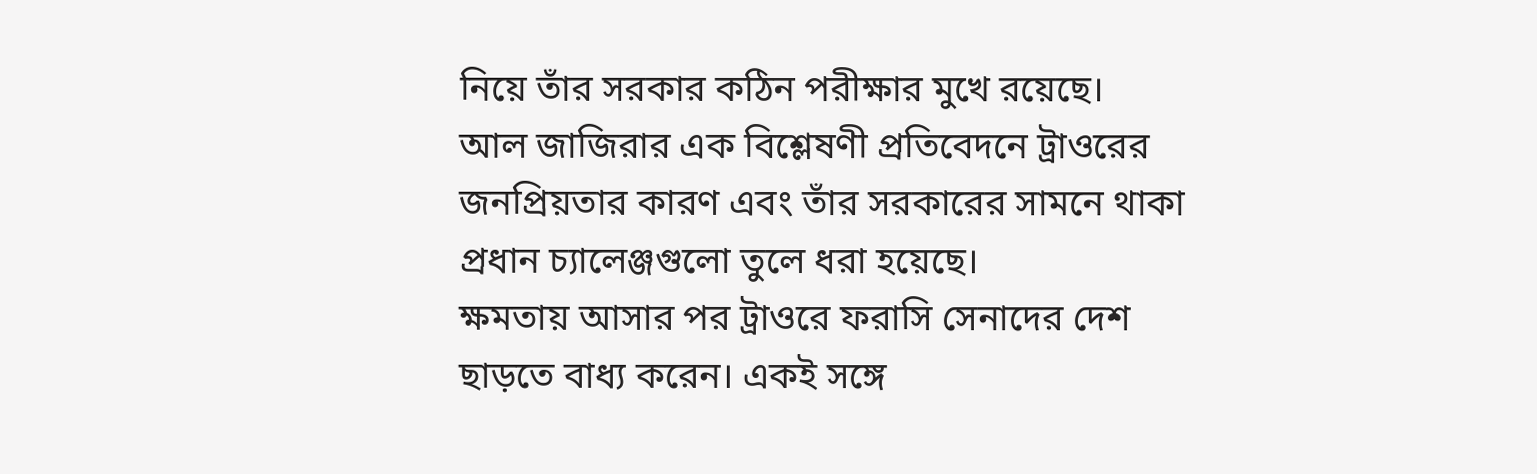নিয়ে তাঁর সরকার কঠিন পরীক্ষার মুখে রয়েছে।
আল জাজিরার এক বিশ্লেষণী প্রতিবেদনে ট্রাওরের জনপ্রিয়তার কারণ এবং তাঁর সরকারের সামনে থাকা প্রধান চ্যালেঞ্জগুলো তুলে ধরা হয়েছে।
ক্ষমতায় আসার পর ট্রাওরে ফরাসি সেনাদের দেশ ছাড়তে বাধ্য করেন। একই সঙ্গে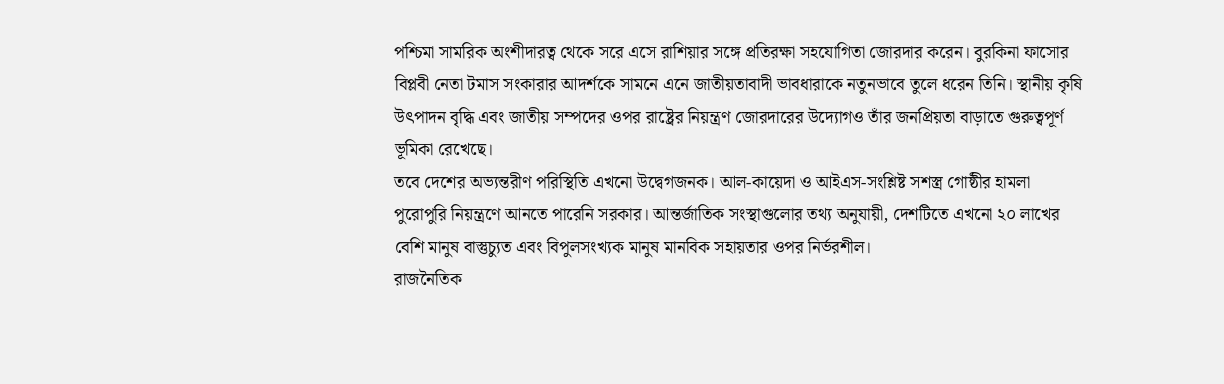পশ্চিমা সামরিক অংশীদারত্ব থেকে সরে এসে রাশিয়ার সঙ্গে প্রতিরক্ষা সহযোগিতা জোরদার করেন। বুরকিনা ফাসোর বিপ্লবী নেতা টমাস সংকারার আদর্শকে সামনে এনে জাতীয়তাবাদী ভাবধারাকে নতুনভাবে তুলে ধরেন তিনি। স্থানীয় কৃষি উৎপাদন বৃদ্ধি এবং জাতীয় সম্পদের ওপর রাষ্ট্রের নিয়ন্ত্রণ জোরদারের উদ্যোগও তাঁর জনপ্রিয়তা বাড়াতে গুরুত্বপূর্ণ ভূমিকা রেখেছে।
তবে দেশের অভ্যন্তরীণ পরিস্থিতি এখনো উদ্বেগজনক। আল-কায়েদা ও আইএস-সংশ্লিষ্ট সশস্ত্র গোষ্ঠীর হামলা পুরোপুরি নিয়ন্ত্রণে আনতে পারেনি সরকার। আন্তর্জাতিক সংস্থাগুলোর তথ্য অনুযায়ী, দেশটিতে এখনো ২০ লাখের বেশি মানুষ বাস্তুচ্যুত এবং বিপুলসংখ্যক মানুষ মানবিক সহায়তার ওপর নির্ভরশীল।
রাজনৈতিক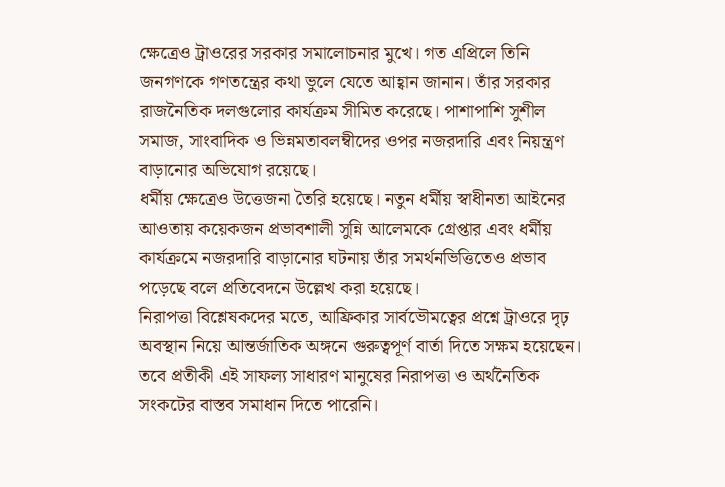ক্ষেত্রেও ট্রাওরের সরকার সমালোচনার মুখে। গত এপ্রিলে তিনি জনগণকে গণতন্ত্রের কথা ভুলে যেতে আহ্বান জানান। তাঁর সরকার রাজনৈতিক দলগুলোর কার্যক্রম সীমিত করেছে। পাশাপাশি সুশীল সমাজ, সাংবাদিক ও ভিন্নমতাবলম্বীদের ওপর নজরদারি এবং নিয়ন্ত্রণ বাড়ানোর অভিযোগ রয়েছে।
ধর্মীয় ক্ষেত্রেও উত্তেজনা তৈরি হয়েছে। নতুন ধর্মীয় স্বাধীনতা আইনের আওতায় কয়েকজন প্রভাবশালী সুন্নি আলেমকে গ্রেপ্তার এবং ধর্মীয় কার্যক্রমে নজরদারি বাড়ানোর ঘটনায় তাঁর সমর্থনভিত্তিতেও প্রভাব পড়েছে বলে প্রতিবেদনে উল্লেখ করা হয়েছে।
নিরাপত্তা বিশ্লেষকদের মতে, আফ্রিকার সার্বভৌমত্বের প্রশ্নে ট্রাওরে দৃঢ় অবস্থান নিয়ে আন্তর্জাতিক অঙ্গনে গুরুত্বপূর্ণ বার্তা দিতে সক্ষম হয়েছেন। তবে প্রতীকী এই সাফল্য সাধারণ মানুষের নিরাপত্তা ও অর্থনৈতিক সংকটের বাস্তব সমাধান দিতে পারেনি।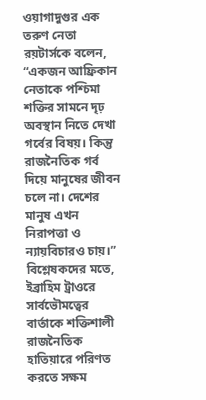ওয়াগাদুগুর এক তরুণ নেতা রয়টার্সকে বলেন, “একজন আফ্রিকান নেতাকে পশ্চিমা শক্তির সামনে দৃঢ় অবস্থান নিতে দেখা গর্বের বিষয়। কিন্তু রাজনৈতিক গর্ব দিয়ে মানুষের জীবন চলে না। দেশের মানুষ এখন নিরাপত্তা ও ন্যায়বিচারও চায়।”
বিশ্লেষকদের মতে, ইব্রাহিম ট্রাওরে সার্বভৌমত্বের বার্তাকে শক্তিশালী রাজনৈতিক হাতিয়ারে পরিণত করতে সক্ষম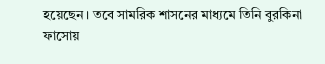হয়েছেন। তবে সামরিক শাসনের মাধ্যমে তিনি বুরকিনা ফাসোয়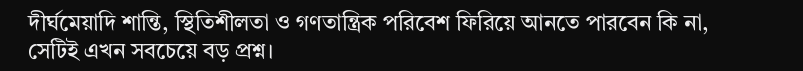দীর্ঘমেয়াদি শান্তি, স্থিতিশীলতা ও গণতান্ত্রিক পরিবেশ ফিরিয়ে আনতে পারবেন কি না, সেটিই এখন সবচেয়ে বড় প্রশ্ন।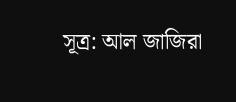সূত্র: আল জাজিরা